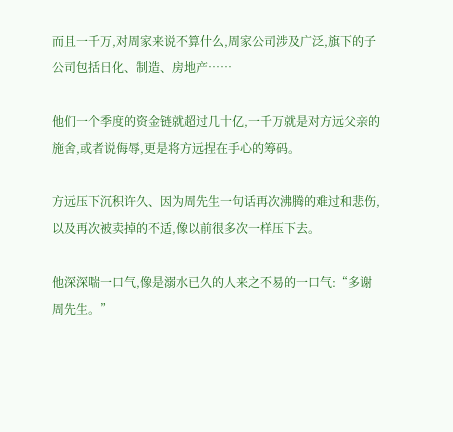而且一千万,对周家来说不算什么,周家公司涉及广泛,旗下的子公司包括日化、制造、房地产……

他们一个季度的资金链就超过几十亿,一千万就是对方远父亲的施舍,或者说侮辱,更是将方远捏在手心的筹码。

方远压下沉积许久、因为周先生一句话再次沸腾的难过和悲伤,以及再次被卖掉的不适,像以前很多次一样压下去。

他深深喘一口气,像是溺水已久的人来之不易的一口气:“多谢周先生。”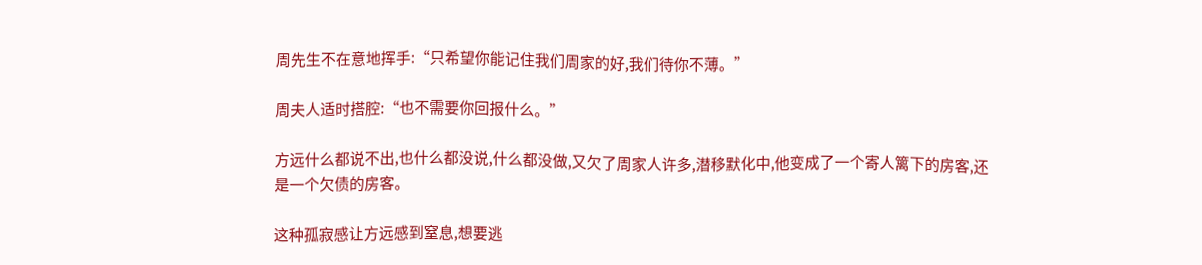周先生不在意地挥手:“只希望你能记住我们周家的好,我们待你不薄。”

周夫人适时搭腔:“也不需要你回报什么。”

方远什么都说不出,也什么都没说,什么都没做,又欠了周家人许多,潜移默化中,他变成了一个寄人篱下的房客,还是一个欠债的房客。

这种孤寂感让方远感到窒息,想要逃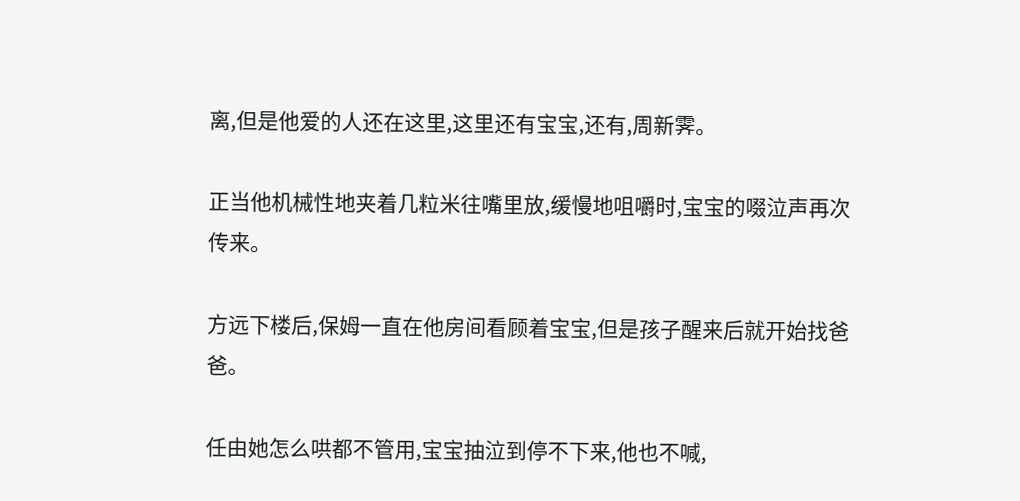离,但是他爱的人还在这里,这里还有宝宝,还有,周新霁。

正当他机械性地夹着几粒米往嘴里放,缓慢地咀嚼时,宝宝的啜泣声再次传来。

方远下楼后,保姆一直在他房间看顾着宝宝,但是孩子醒来后就开始找爸爸。

任由她怎么哄都不管用,宝宝抽泣到停不下来,他也不喊,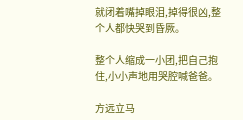就闭着嘴掉眼泪,掉得很凶,整个人都快哭到昏厥。

整个人缩成一小团,把自己抱住,小小声地用哭腔喊爸爸。

方远立马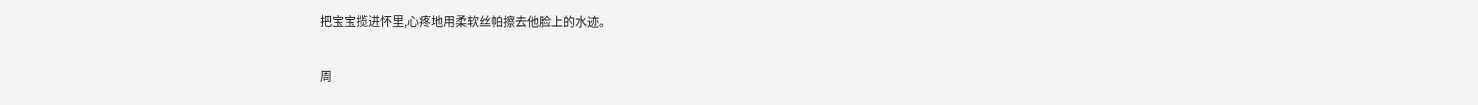把宝宝揽进怀里,心疼地用柔软丝帕擦去他脸上的水迹。

周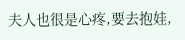夫人也很是心疼,要去抱娃,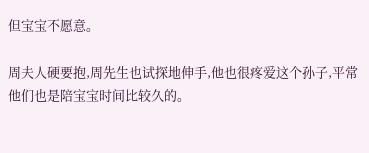但宝宝不愿意。

周夫人硬要抱,周先生也试探地伸手,他也很疼爱这个孙子,平常他们也是陪宝宝时间比较久的。